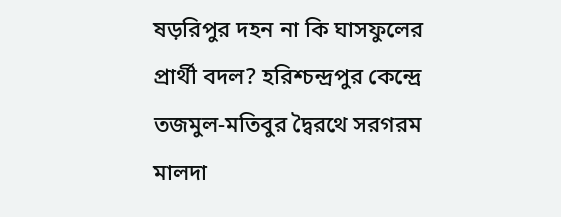ষড়রিপুর দহন না কি ঘাসফুলের প্রার্থী বদল? হরিশ্চন্দ্রপুর কেন্দ্রে তজমুল-মতিবুর দ্বৈরথে সরগরম মালদা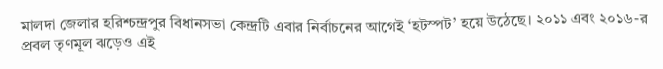মালদা জেলার হরিশ্চন্দ্রপুর বিধানসভা কেন্দ্রটি এবার নির্বাচনের আগেই ‘হটস্পট’ হয়ে উঠেছে। ২০১১ এবং ২০১৬-র প্রবল তৃণমূল ঝড়েও এই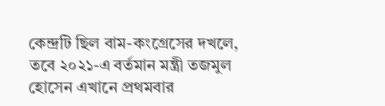কেন্দ্রটি ছিল বাম-কংগ্রেসের দখলে, তবে ২০২১-এ বর্তমান মন্ত্রী তজমুল হোসেন এখানে প্রথমবার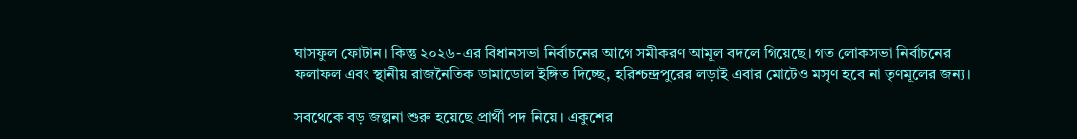ঘাসফুল ফোটান। কিন্তু ২০২৬-এর বিধানসভা নির্বাচনের আগে সমীকরণ আমূল বদলে গিয়েছে। গত লোকসভা নির্বাচনের ফলাফল এবং স্থানীয় রাজনৈতিক ডামাডোল ইঙ্গিত দিচ্ছে, হরিশ্চন্দ্রপুরের লড়াই এবার মোটেও মসৃণ হবে না তৃণমূলের জন্য।

সবথেকে বড় জল্পনা শুরু হয়েছে প্রার্থী পদ নিয়ে। একুশের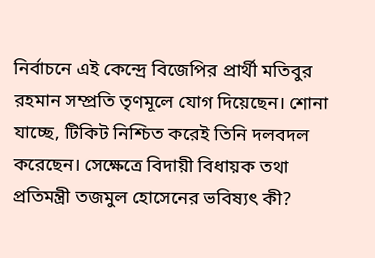নির্বাচনে এই কেন্দ্রে বিজেপির প্রার্থী মতিবুর রহমান সম্প্রতি তৃণমূলে যোগ দিয়েছেন। শোনা যাচ্ছে, টিকিট নিশ্চিত করেই তিনি দলবদল করেছেন। সেক্ষেত্রে বিদায়ী বিধায়ক তথা প্রতিমন্ত্রী তজমুল হোসেনের ভবিষ্যৎ কী?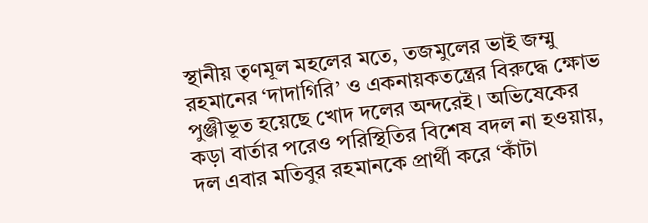স্থানীয় তৃণমূল মহলের মতে, তজমুলের ভাই জম্মু রহমানের ‘দাদাগিরি’ ও একনায়কতন্ত্রের বিরুদ্ধে ক্ষোভ পুঞ্জীভূত হয়েছে খোদ দলের অন্দরেই। অভিষেকের কড়া বার্তার পরেও পরিস্থিতির বিশেষ বদল না হওয়ায়, দল এবার মতিবুর রহমানকে প্রার্থী করে ‘কাঁটা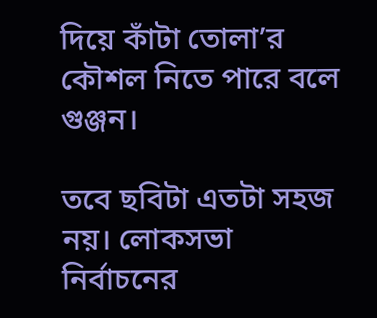দিয়ে কাঁটা তোলা’র কৌশল নিতে পারে বলে গুঞ্জন।

তবে ছবিটা এতটা সহজ নয়। লোকসভা নির্বাচনের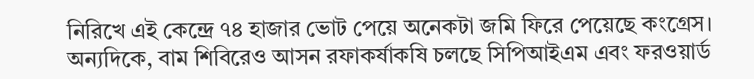নিরিখে এই কেন্দ্রে ৭৪ হাজার ভোট পেয়ে অনেকটা জমি ফিরে পেয়েছে কংগ্রেস। অন্যদিকে, বাম শিবিরেও আসন রফাকর্ষাকষি চলছে সিপিআইএম এবং ফরওয়ার্ড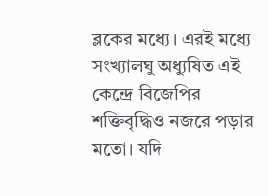ব্লকের মধ্যে। এরই মধ্যে সংখ্যালঘু অধ্যুষিত এই কেন্দ্রে বিজেপির শক্তিবৃদ্ধিও নজরে পড়ার মতো। যদি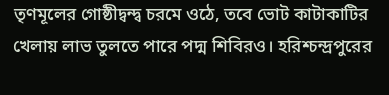তৃণমূলের গোষ্ঠীদ্বন্দ্ব চরমে ওঠে, তবে ভোট কাটাকাটির খেলায় লাভ তুলতে পারে পদ্ম শিবিরও। হরিশ্চন্দ্রপুরের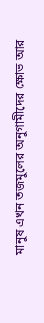মানুষ এখন তজমুলের অনুগামীদের ক্ষোভ আর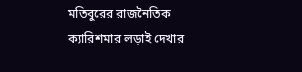মতিবুরের রাজনৈতিক ক্যারিশমার লড়াই দেখার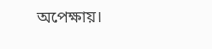অপেক্ষায়।